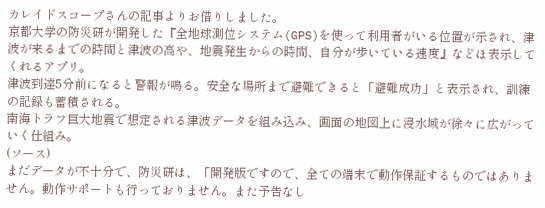カレイドスコープさんの記事よりお借りしました。
京都大学の防災研が開発した『全地球測位システム(GPS)を使って利用者がいる位置が示され、津波が来るまでの時間と津波の高や、地震発生からの時間、自分が歩いている速度』などほ表示してくれるアプリ。
津波到達5分前になると警報が鳴る。安全な場所まで避難できると「避難成功」と表示され、訓練の記録も蓄積される。
南海トラフ巨大地震で想定される津波データを組み込み、画面の地図上に浸水域が徐々に広がっていく仕組み。
(ソース)
まだデータが不十分で、防災研は、「開発版ですので、全ての端末で動作保証するものではありません。動作サポートも行っておりません。また予告なし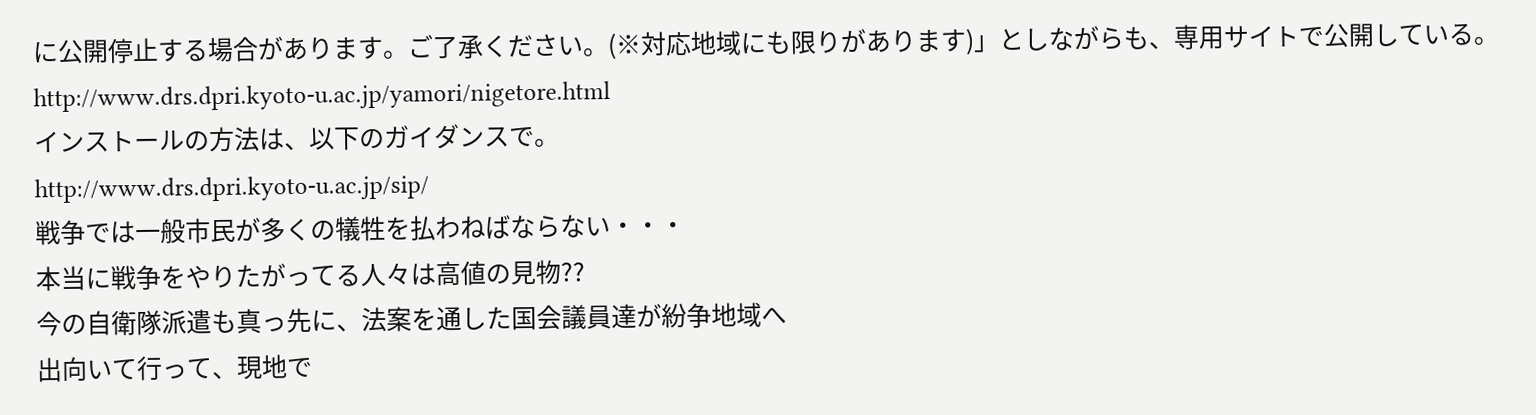に公開停止する場合があります。ご了承ください。(※対応地域にも限りがあります)」としながらも、専用サイトで公開している。
http://www.drs.dpri.kyoto-u.ac.jp/yamori/nigetore.html
インストールの方法は、以下のガイダンスで。
http://www.drs.dpri.kyoto-u.ac.jp/sip/
戦争では一般市民が多くの犠牲を払わねばならない・・・
本当に戦争をやりたがってる人々は高値の見物??
今の自衛隊派遣も真っ先に、法案を通した国会議員達が紛争地域へ
出向いて行って、現地で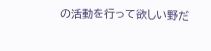の活動を行って欲しい野だ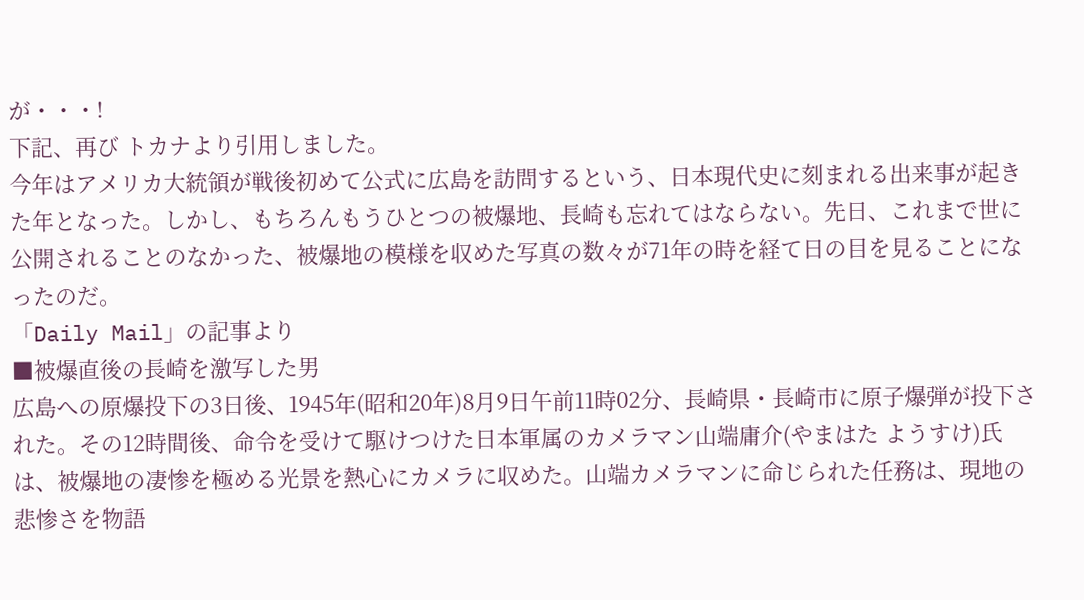が・・・!
下記、再び トカナより引用しました。
今年はアメリカ大統領が戦後初めて公式に広島を訪問するという、日本現代史に刻まれる出来事が起きた年となった。しかし、もちろんもうひとつの被爆地、長崎も忘れてはならない。先日、これまで世に公開されることのなかった、被爆地の模様を収めた写真の数々が71年の時を経て日の目を見ることになったのだ。
「Daily Mail」の記事より
■被爆直後の長崎を激写した男
広島への原爆投下の3日後、1945年(昭和20年)8月9日午前11時02分、長崎県・長崎市に原子爆弾が投下された。その12時間後、命令を受けて駆けつけた日本軍属のカメラマン山端庸介(やまはた ようすけ)氏は、被爆地の凄惨を極める光景を熱心にカメラに収めた。山端カメラマンに命じられた任務は、現地の悲惨さを物語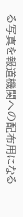る写真を報道機関への配布用になる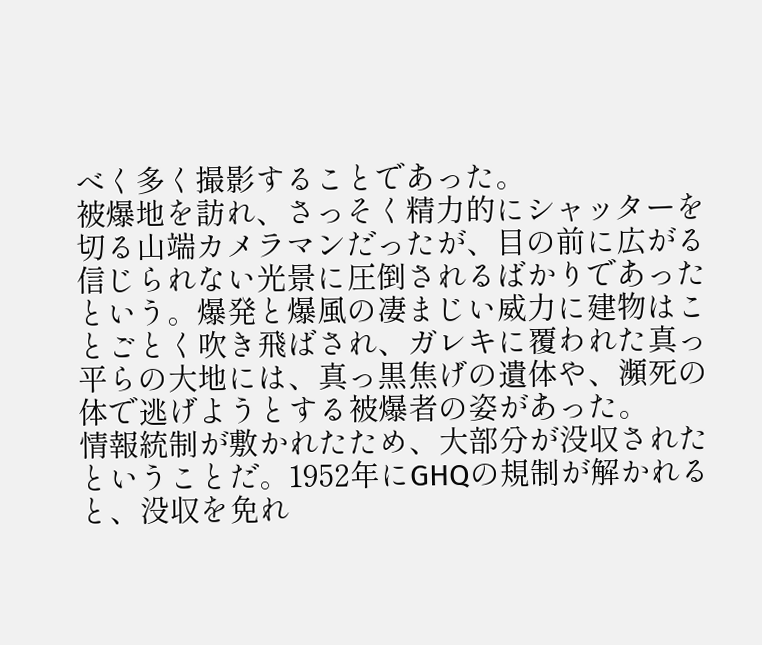べく多く撮影することであった。
被爆地を訪れ、さっそく精力的にシャッターを切る山端カメラマンだったが、目の前に広がる信じられない光景に圧倒されるばかりであったという。爆発と爆風の凄まじい威力に建物はことごとく吹き飛ばされ、ガレキに覆われた真っ平らの大地には、真っ黒焦げの遺体や、瀕死の体で逃げようとする被爆者の姿があった。
情報統制が敷かれたため、大部分が没収されたということだ。1952年にGHQの規制が解かれると、没収を免れ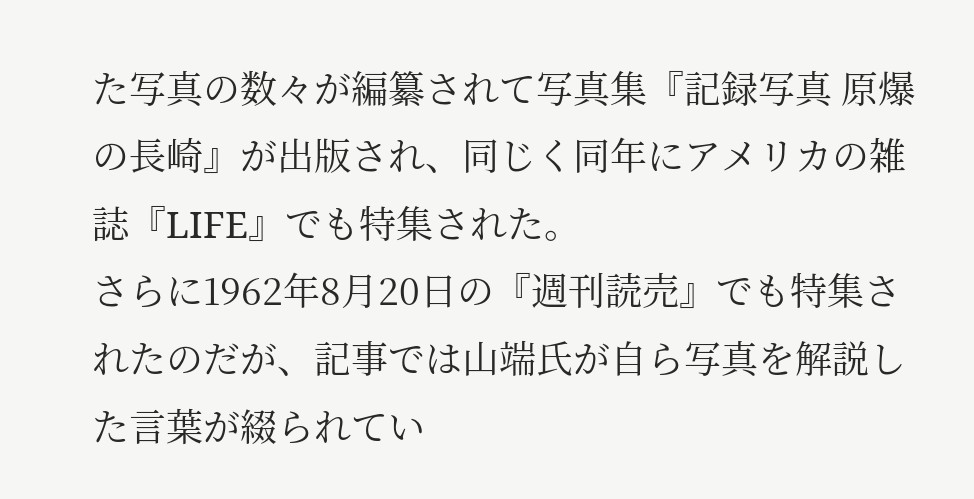た写真の数々が編纂されて写真集『記録写真 原爆の長崎』が出版され、同じく同年にアメリカの雑誌『LIFE』でも特集された。
さらに1962年8月20日の『週刊読売』でも特集されたのだが、記事では山端氏が自ら写真を解説した言葉が綴られてい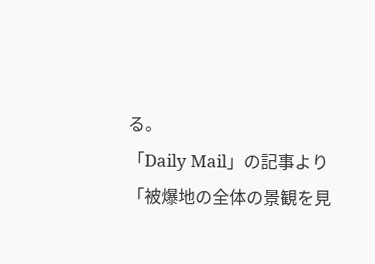る。
「Daily Mail」の記事より
「被爆地の全体の景観を見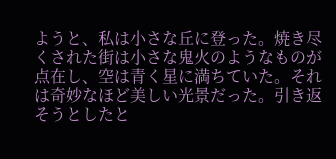ようと、私は小さな丘に登った。焼き尽くされた街は小さな鬼火のようなものが点在し、空は青く星に満ちていた。それは奇妙なほど美しい光景だった。引き返そうとしたと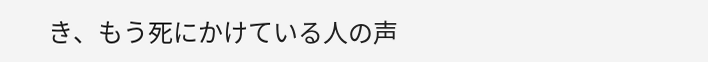き、もう死にかけている人の声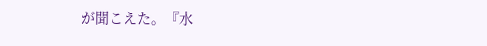が聞こえた。『水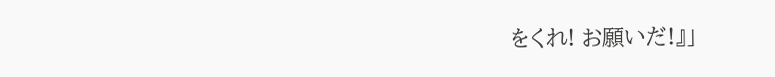をくれ! お願いだ!』」